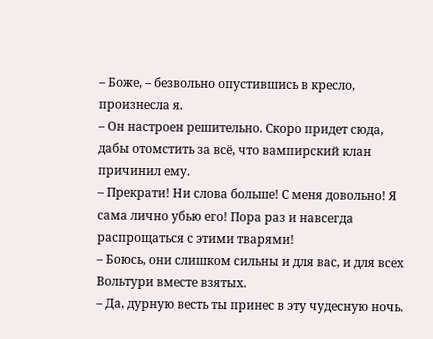– Боже, – безвольно опустившись в кресло, произнесла я.
– Он настроен решительно. Скоро придет сюда, дабы отомстить за всё, что вампирский клан причинил ему.
– Прекрати! Ни слова больше! С меня довольно! Я сама лично убью его! Пора раз и навсегда распрощаться с этими тварями!
– Боюсь, они слишком сильны и для вас, и для всех Вольтури вместе взятых.
– Да, дурную весть ты принес в эту чудесную ночь.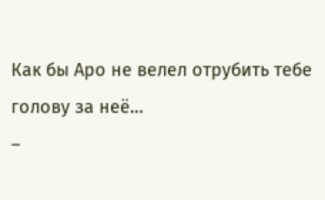Как бы Аро не велел отрубить тебе голову за неё…
–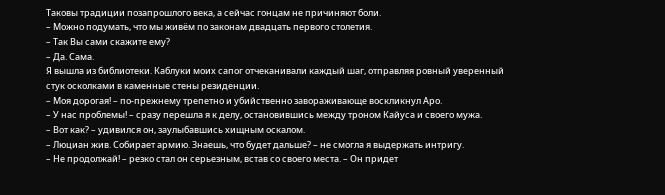Таковы традиции позапрошлого века, а сейчас гонцам не причиняют боли.
– Можно подумать, что мы живём по законам двадцать первого столетия.
– Так Вы сами скажите ему?
– Да. Сама.
Я вышла из библиотеки. Каблуки моих сапог отчеканивали каждый шаг, отправляя ровный уверенный стук осколками в каменные стены резиденции.
– Моя дорогая! – по-прежнему трепетно и убийственно завораживающе воскликнул Аро.
– У нас проблемы! – сразу перешла я к делу, остановившись между троном Кайуса и своего мужа.
– Вот как? – удивился он, заулыбавшись хищным оскалом.
– Люциан жив. Собирает армию. Знаешь, что будет дальше? – не смогла я выдержать интригу.
– Не продолжай! – резко стал он серьезным, встав со своего места. – Он придет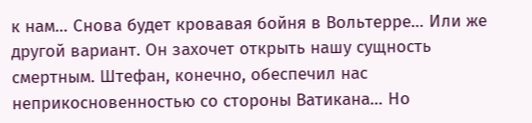к нам… Снова будет кровавая бойня в Вольтерре… Или же другой вариант. Он захочет открыть нашу сущность смертным. Штефан, конечно, обеспечил нас неприкосновенностью со стороны Ватикана… Но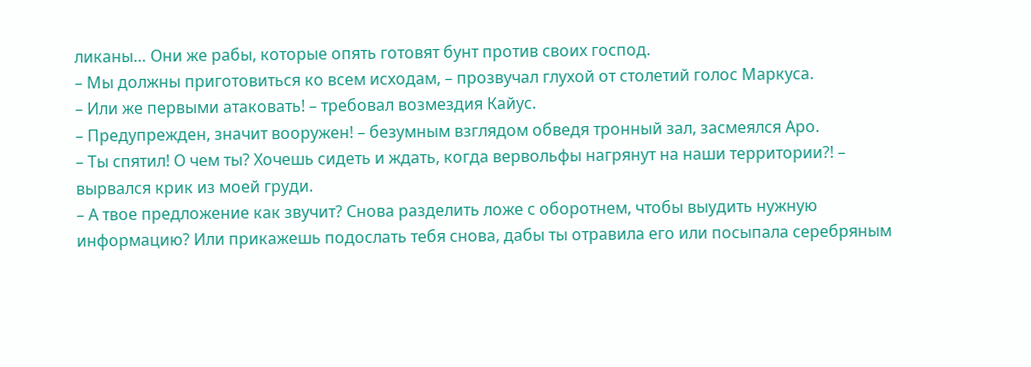ликаны… Они же рабы, которые опять готовят бунт против своих господ.
– Мы должны приготовиться ко всем исходам, – прозвучал глухой от столетий голос Маркуса.
– Или же первыми атаковать! – требовал возмездия Кайус.
– Предупрежден, значит вооружен! – безумным взглядом обведя тронный зал, засмеялся Аро.
– Ты спятил! О чем ты? Хочешь сидеть и ждать, когда вервольфы нагрянут на наши территории?! – вырвался крик из моей груди.
– А твое предложение как звучит? Снова разделить ложе с оборотнем, чтобы выудить нужную информацию? Или прикажешь подослать тебя снова, дабы ты отравила его или посыпала серебряным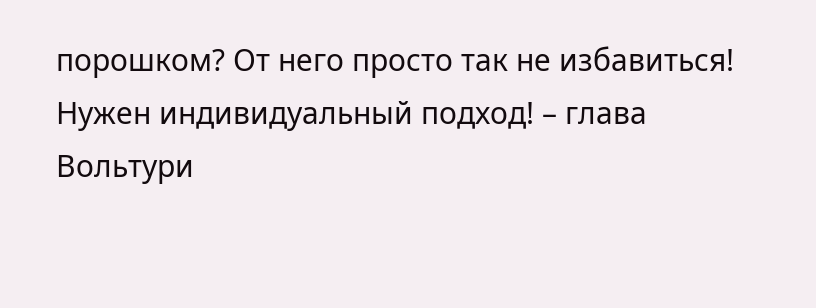порошком? От него просто так не избавиться! Нужен индивидуальный подход! – глава Вольтури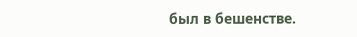был в бешенстве.